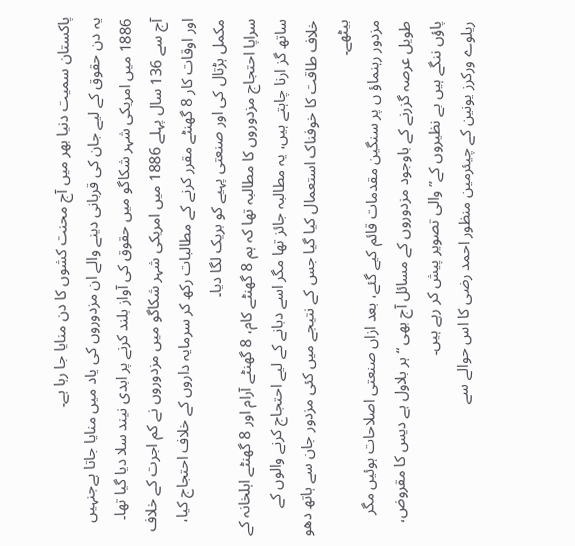پاکستان سمیت دنیا بھر میں آج محنت کشوں کا دن منایا جا رہا ہے۔
یہ دن حقوق کے لیے جان کی قربانی دینے والے ان مزدوروں کی یاد میں منایا جاتا ہےجنہیں 1886 میں امریکی شہر شکاگو میں حقوق کی آواز بلند کرنے پر ابدی نیند سلا دیا گیا تھا۔
آج سے 136 سال پہلے 1886 میں امریکی شہر شکاگو میں مزدوروں نے کم اجرت کے خلاف اور اوقات کار 8 گھنٹے مقرر کرنے کے مطالبات رکھ کر سرمایہ داروں کے خلاف احتجاج کیا، مکمل ہڑتال کی اور صنعتی پہیے کو بریک لگا دیا۔
سراپا احتجاج مزدوروں کا مطالبہ تھا کہ ہم 8 گھنٹے کام، 8 گھنٹے آرام اور 8 گھنٹے اہلخانہ کے ساتھ گز ارنا چاہتے ہیں، یہ مطالبہ جائز تھا مگر اسے دبانے کے لیے احتجاج کرنے والوں کے خلاف طاقت کا خوفناک استعمال کیا گیا جس کے نتیجے میں کئی مزدور جان سے ہاتھ دھو بیٹھے۔
مزدور رہنماؤ ں پر سنگین مقدمات قائم کیے گئے، بعد ازاں صنعتی اصلاحات ہوئیں مگر طویل عرصہ گزرنے کے باوجود مزدوروں کے مسائل آج بھی “ہر بلاول ہے دیس کا مقروض، پاؤں ننگے ہیں بے نظیروں کے” والی تصویر پیش کر رہے ہیں۔
ریلوے ورکرز یونین کے چیئرمین منظور احمد رضی کا اس حوالے سے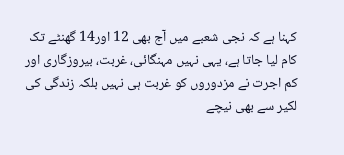کہنا ہے کہ نجی شعبے میں آج بھی 12 اور14 گھنٹے تک کام لیا جاتا ہے، یہی نہیں مہنگائی، غربت، بیروزگاری اور کم اجرت نے مزدوروں کو غربت ہی نہیں بلکہ زندگی کی لکیر سے بھی نیچے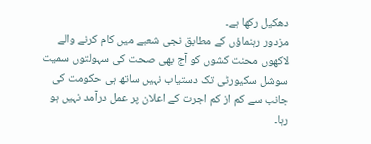دھکیل رکھا ہے۔
مزدور رہنماؤں کے مطابق نجی شعبے میں کام کرنے والے لاکھوں محنت کشوں کو آج بھی صحت کی سہولتوں سمیت سوشل سکیورٹی تک دستیاب نہیں ساتھ ہی حکومت کی جانب سے کم از کم اجرت کے اعلان پر عمل درآمد نہیں ہو رہا۔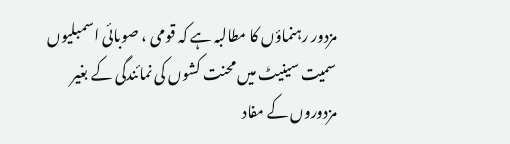مزدور رہنماؤں کا مطالبہ ہے کہ قومی ، صوبائی اسمبلیوں سمیت سینیٹ میں محنت کشوں کی نمائندگی کے بغیر مزدوروں کے مفاد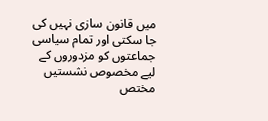میں قانون سازی نہیں کی جا سکتی اور تمام سیاسی جماعتوں کو مزدوروں کے لیے مخصوص نشستیں مختص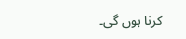کرنا ہوں گی۔